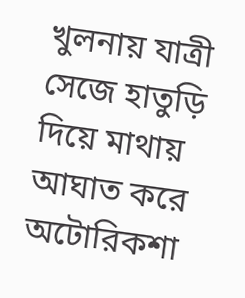খুলনায় যাত্রী সেজে হাতুড়ি দিয়ে মাথায় আঘাত করে অটোরিকশা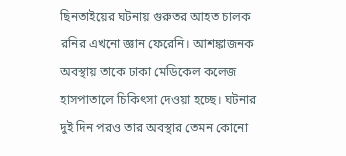ছিনতাইয়ের ঘটনায় গুরুতর আহত চালক রনির এখনো জ্ঞান ফেরেনি। আশঙ্কাজনক অবস্থায় তাকে ঢাকা মেডিকেল কলেজ হাসপাতালে চিকিৎসা দেওয়া হচ্ছে। ঘটনার দুই দিন পরও তার অবস্থার তেমন কোনো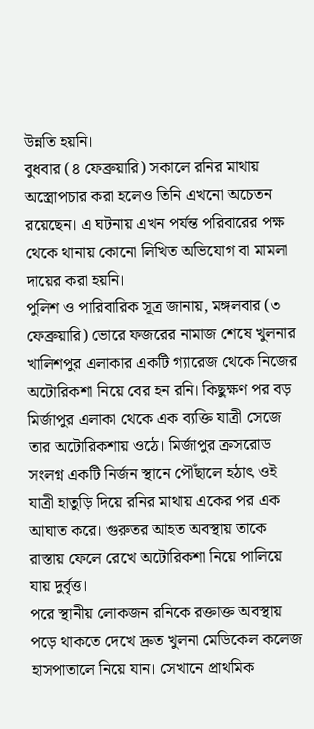উন্নতি হয়নি।
বুধবার (৪ ফেব্রুয়ারি) সকালে রনির মাথায় অস্ত্রোপচার করা হলেও তিনি এখনো অচেতন রয়েছেন। এ ঘটনায় এখন পর্যন্ত পরিবারের পক্ষ থেকে থানায় কোনো লিখিত অভিযোগ বা মামলা দায়ের করা হয়নি।
পুলিশ ও পারিবারিক সূত্র জানায়, মঙ্গলবার (৩ ফেব্রুয়ারি) ভোরে ফজরের নামাজ শেষে খুলনার খালিশপুর এলাকার একটি গ্যারেজ থেকে নিজের অটোরিকশা নিয়ে বের হন রনি। কিছুক্ষণ পর বড় মির্জাপুর এলাকা থেকে এক ব্যক্তি যাত্রী সেজে তার অটোরিকশায় ওঠে। মির্জাপুর ক্রসরোড সংলগ্ন একটি নির্জন স্থানে পৌঁছালে হঠাৎ ওই যাত্রী হাতুড়ি দিয়ে রনির মাথায় একের পর এক আঘাত করে। গুরুতর আহত অবস্থায় তাকে রাস্তায় ফেলে রেখে অটোরিকশা নিয়ে পালিয়ে যায় দুর্বৃত্ত।
পরে স্থানীয় লোকজন রনিকে রক্তাক্ত অবস্থায় পড়ে থাকতে দেখে দ্রুত খুলনা মেডিকেল কলেজ হাসপাতালে নিয়ে যান। সেখানে প্রাথমিক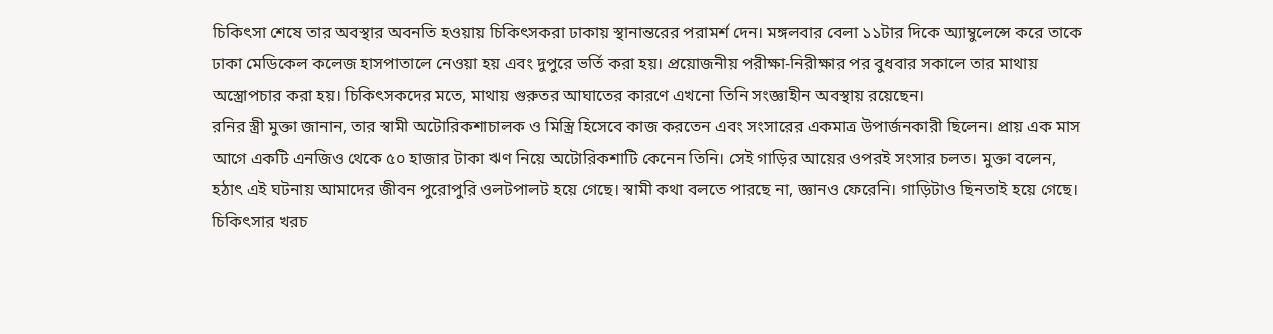চিকিৎসা শেষে তার অবস্থার অবনতি হওয়ায় চিকিৎসকরা ঢাকায় স্থানান্তরের পরামর্শ দেন। মঙ্গলবার বেলা ১১টার দিকে অ্যাম্বুলেন্সে করে তাকে ঢাকা মেডিকেল কলেজ হাসপাতালে নেওয়া হয় এবং দুপুরে ভর্তি করা হয়। প্রয়োজনীয় পরীক্ষা-নিরীক্ষার পর বুধবার সকালে তার মাথায় অস্ত্রোপচার করা হয়। চিকিৎসকদের মতে, মাথায় গুরুতর আঘাতের কারণে এখনো তিনি সংজ্ঞাহীন অবস্থায় রয়েছেন।
রনির স্ত্রী মুক্তা জানান, তার স্বামী অটোরিকশাচালক ও মিস্ত্রি হিসেবে কাজ করতেন এবং সংসারের একমাত্র উপার্জনকারী ছিলেন। প্রায় এক মাস আগে একটি এনজিও থেকে ৫০ হাজার টাকা ঋণ নিয়ে অটোরিকশাটি কেনেন তিনি। সেই গাড়ির আয়ের ওপরই সংসার চলত। মুক্তা বলেন, হঠাৎ এই ঘটনায় আমাদের জীবন পুরোপুরি ওলটপালট হয়ে গেছে। স্বামী কথা বলতে পারছে না, জ্ঞানও ফেরেনি। গাড়িটাও ছিনতাই হয়ে গেছে। চিকিৎসার খরচ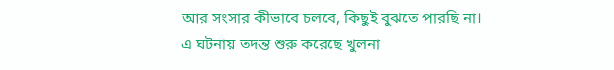আর সংসার কীভাবে চলবে, কিছুই বুঝতে পারছি না।
এ ঘটনায় তদন্ত শুরু করেছে খুলনা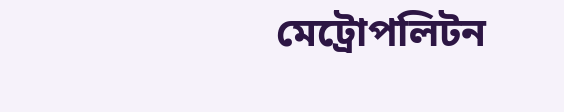মেট্রোপলিটন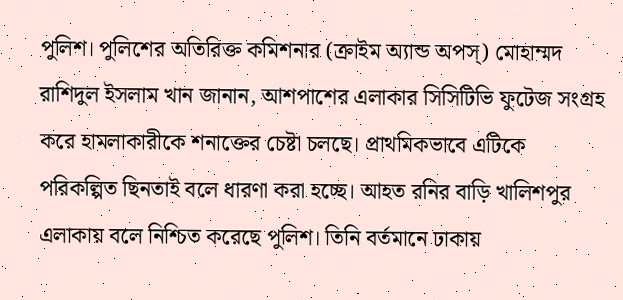পুলিশ। পুলিশের অতিরিক্ত কমিশনার (ক্রাইম অ্যান্ড অপস্) মোহাম্মদ রাশিদুল ইসলাম খান জানান, আশপাশের এলাকার সিসিটিভি ফুটেজ সংগ্রহ করে হামলাকারীকে শনাক্তের চেষ্টা চলছে। প্রাথমিকভাবে এটিকে পরিকল্পিত ছিনতাই বলে ধারণা করা হচ্ছে। আহত রনির বাড়ি খালিশপুর এলাকায় বলে নিশ্চিত করেছে পুলিশ। তিনি বর্তমানে ঢাকায়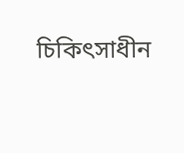চিকিৎসাধীন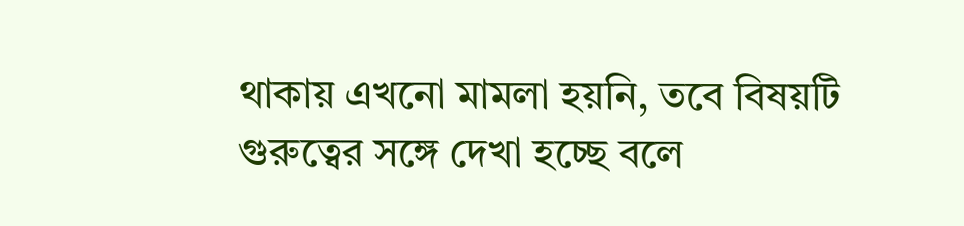থাকায় এখনো মামলা হয়নি, তবে বিষয়টি গুরুত্বের সঙ্গে দেখা হচ্ছে বলে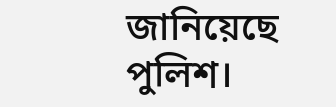জানিয়েছে পুলিশ।